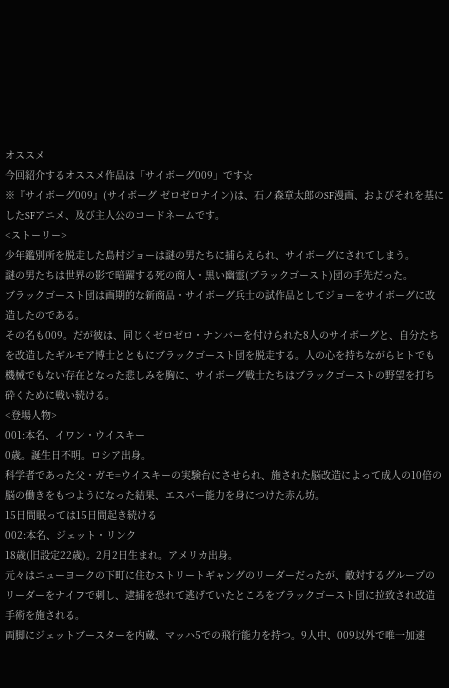オススメ
今回紹介するオススメ作品は「サイボーグ009」です☆
※『サイボーグ009』(サイボーグ ゼロゼロナイン)は、石ノ森章太郎のSF漫画、およびそれを基にしたSFアニメ、及び主人公のコードネームです。
<ストーリー>
少年鑑別所を脱走した島村ジョーは謎の男たちに捕らえられ、サイボーグにされてしまう。
謎の男たちは世界の影で暗躍する死の商人・黒い幽霊(ブラックゴースト)団の手先だった。
ブラックゴースト団は画期的な新商品・サイボーグ兵士の試作品としてジョーをサイボーグに改造したのである。
その名も009。だが彼は、同じくゼロゼロ・ナンバーを付けられた8人のサイボーグと、自分たちを改造したギルモア博士とともにブラックゴースト団を脱走する。人の心を持ちながらヒトでも機械でもない存在となった悲しみを胸に、サイボーグ戦士たちはブラックゴーストの野望を打ち砕くために戦い続ける。
<登場人物>
001:本名、イワン・ウイスキー
0歳。誕生日不明。ロシア出身。
科学者であった父・ガモ=ウイスキーの実験台にさせられ、施された脳改造によって成人の10倍の脳の働きをもつようになった結果、エスパー能力を身につけた赤ん坊。
15日間眠っては15日間起き続ける
002:本名、ジェット・リンク
18歳(旧設定22歳)。2月2日生まれ。アメリカ出身。
元々はニューヨークの下町に住むストリートギャングのリーダーだったが、敵対するグループのリーダーをナイフで刺し、逮捕を恐れて逃げていたところをブラックゴースト団に拉致され改造手術を施される。
両脚にジェットブースターを内蔵、マッハ5での飛行能力を持つ。9人中、009以外で唯一加速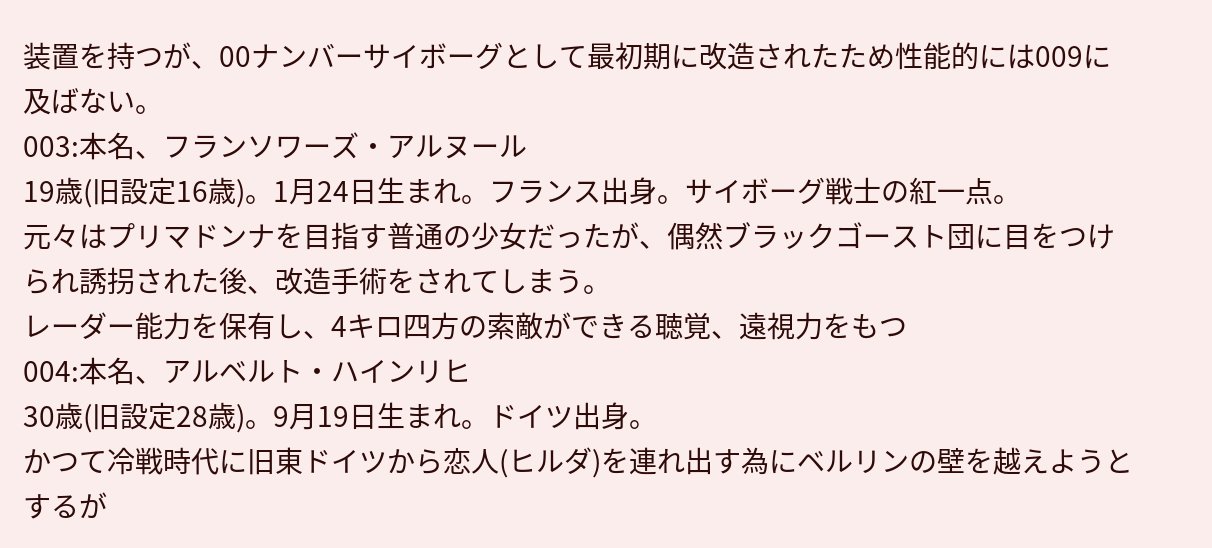装置を持つが、00ナンバーサイボーグとして最初期に改造されたため性能的には009に及ばない。
003:本名、フランソワーズ・アルヌール
19歳(旧設定16歳)。1月24日生まれ。フランス出身。サイボーグ戦士の紅一点。
元々はプリマドンナを目指す普通の少女だったが、偶然ブラックゴースト団に目をつけられ誘拐された後、改造手術をされてしまう。
レーダー能力を保有し、4キロ四方の索敵ができる聴覚、遠視力をもつ
004:本名、アルベルト・ハインリヒ
30歳(旧設定28歳)。9月19日生まれ。ドイツ出身。
かつて冷戦時代に旧東ドイツから恋人(ヒルダ)を連れ出す為にベルリンの壁を越えようとするが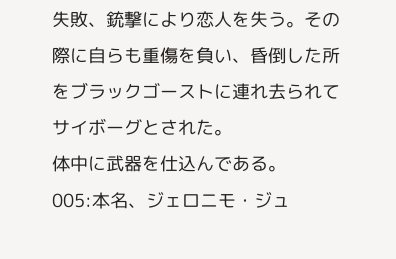失敗、銃撃により恋人を失う。その際に自らも重傷を負い、昏倒した所をブラックゴーストに連れ去られてサイボーグとされた。
体中に武器を仕込んである。
005:本名、ジェロニモ・ジュ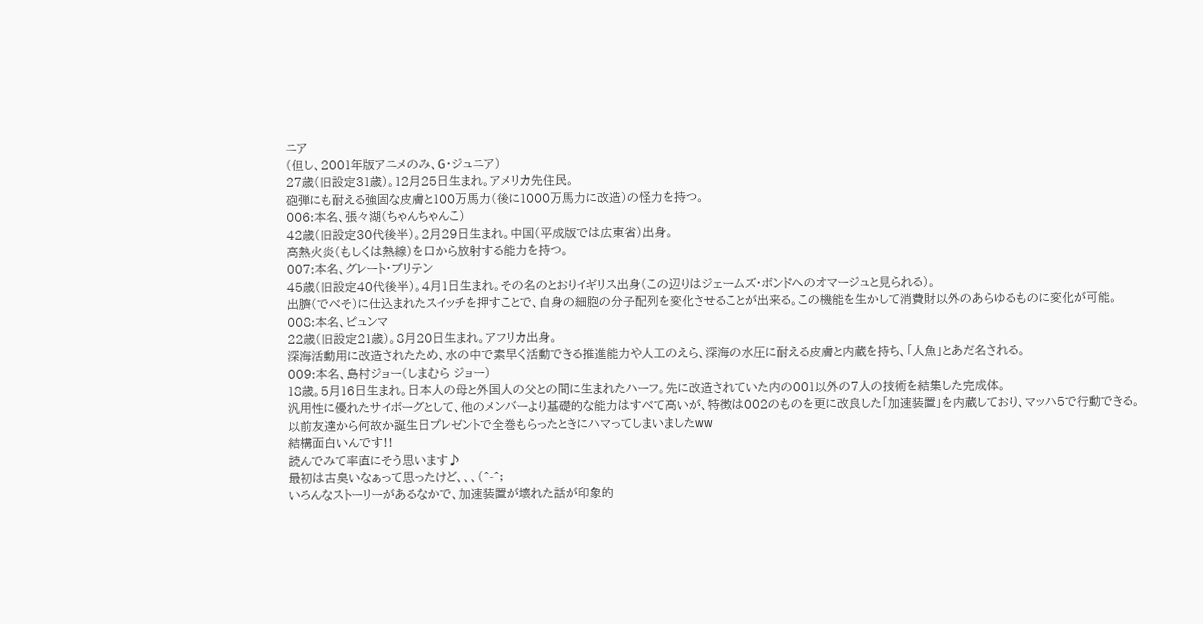ニア
(但し、2001年版アニメのみ、G・ジュニア)
27歳(旧設定31歳)。12月25日生まれ。アメリカ先住民。
砲弾にも耐える強固な皮膚と100万馬力(後に1000万馬力に改造)の怪力を持つ。
006:本名、張々湖(ちゃんちゃんこ)
42歳(旧設定30代後半)。2月29日生まれ。中国(平成版では広東省)出身。
高熱火炎(もしくは熱線)を口から放射する能力を持つ。
007:本名、グレート・ブリテン
45歳(旧設定40代後半)。4月1日生まれ。その名のとおりイギリス出身(この辺りはジェームズ・ボンドへのオマージュと見られる)。
出臍(でべそ)に仕込まれたスイッチを押すことで、自身の細胞の分子配列を変化させることが出来る。この機能を生かして消費財以外のあらゆるものに変化が可能。
008:本名、ピュンマ
22歳(旧設定21歳)。8月20日生まれ。アフリカ出身。
深海活動用に改造されたため、水の中で素早く活動できる推進能力や人工のえら、深海の水圧に耐える皮膚と内蔵を持ち、「人魚」とあだ名される。
009:本名、島村ジョー(しまむら ジョー)
18歳。5月16日生まれ。日本人の母と外国人の父との間に生まれたハーフ。先に改造されていた内の001以外の7人の技術を結集した完成体。
汎用性に優れたサイボーグとして、他のメンバーより基礎的な能力はすべて高いが、特徴は002のものを更に改良した「加速装置」を内蔵しており、マッハ5で行動できる。
以前友達から何故か誕生日プレゼントで全巻もらったときにハマってしまいましたww
結構面白いんです!!
読んでみて率直にそう思います♪
最初は古臭いなぁって思ったけど、、、(^-^;
いろんなストーリーがあるなかで、加速装置が壊れた話が印象的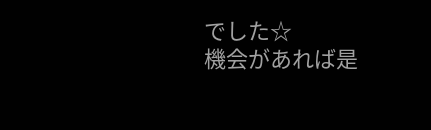でした☆
機会があれば是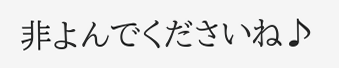非よんでくださいね♪